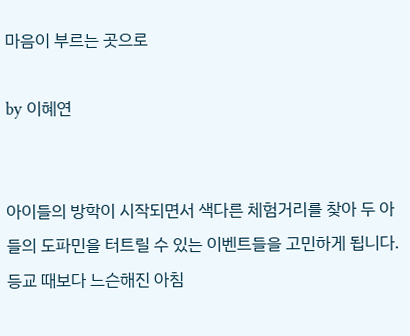마음이 부르는 곳으로

by 이혜연


아이들의 방학이 시작되면서 색다른 체험거리를 찾아 두 아들의 도파민을 터트릴 수 있는 이벤트들을 고민하게 됩니다. 등교 때보다 느슨해진 아침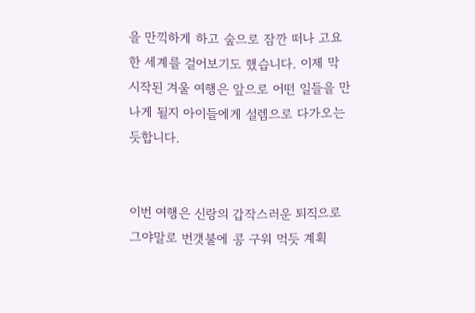을 만끽하게 하고 숲으로 잠깐 떠나 고요한 세계를 걸어보기도 했습니다. 이제 막 시작된 겨울 여행은 앞으로 어떤 일들을 만나게 될지 아이들에게 설렘으로 다가오는 듯합니다.


이번 여행은 신랑의 갑작스러운 퇴직으로 그야말로 번갯불에 콩 구워 먹듯 계획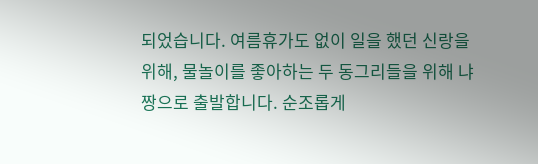되었습니다. 여름휴가도 없이 일을 했던 신랑을 위해, 물놀이를 좋아하는 두 동그리들을 위해 냐짱으로 출발합니다. 순조롭게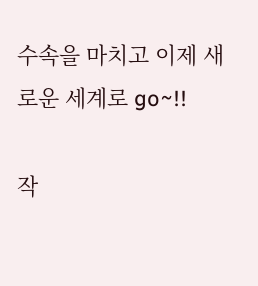수속을 마치고 이제 새로운 세계로 go~!!

작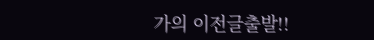가의 이전글출발!!